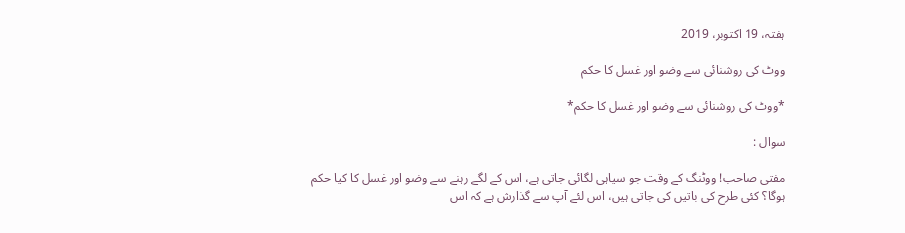ہفتہ، 19 اکتوبر، 2019

ووٹ کی روشنائی سے وضو اور غسل کا حکم

*ووٹ کی روشنائی سے وضو اور غسل کا حکم*

سوال :

مفتی صاحب! ووٹنگ کے وقت جو سیاہی لگائی جاتی ہے، اس کے لگے رہنے سے وضو اور غسل کا کیا حکم ہوگا؟ کئی طرح کی باتیں کی جاتی ہیں، اس لئے آپ سے گذارش ہے کہ اس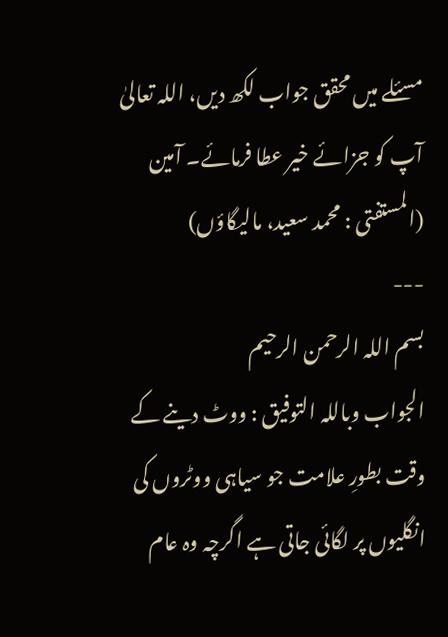مسئلے میں محقق جواب لکھ دیں، اللہ تعالیٰ آپ کو جزائے خیر عطا فرمائے۔ آمین
(المستفتی : محمد سعید، مالیگاؤں)
---
بسم اللہ الرحمن الرحیم
الجواب وباللہ التوفيق : ووٹ دینے کے وقت بطورِ علامت جو سیاہی ووٹروں کی انگلیوں پر لگائی جاتی ہے اگرچہ وہ عام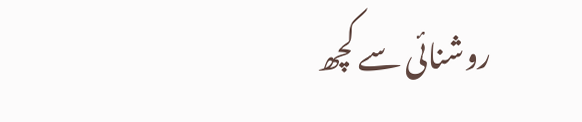روشنائی سے کچھ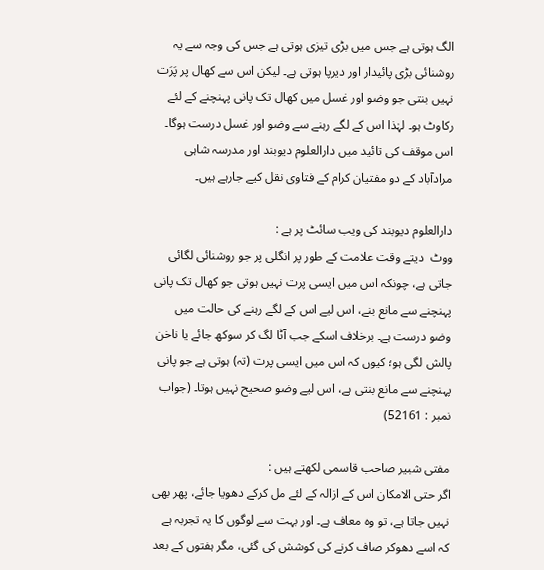الگ ہوتی ہے جس میں بڑی تیزی ہوتی ہے جس کی وجہ سے یہ روشنائی بڑی پائیدار اور دیرپا ہوتی ہے۔ لیکن اس سے کھال پر پَرَت نہیں بنتی جو وضو اور غسل میں کھال تک پانی پہنچنے کے لئے رکاوٹ ہو۔ لہٰذا اس کے لگے رہنے سے وضو اور غسل درست ہوگا۔ اس موقف کی تائید میں دارالعلوم دیوبند اور مدرسہ شاہی مرادآباد کے دو مفتیان کرام کے فتاوی نقل کیے جارہے ہیں۔

دارالعلوم دیوبند کی ویب سائٹ پر ہے :
ووٹ  دیتے وقت علامت کے طور پر انگلی پر جو روشنائی لگائی جاتی ہے، چونکہ اس میں ایسی پرت نہیں ہوتی جو کھال تک پانی پہنچنے سے مانع بنے، اس لیے اس کے لگے رہنے کی حالت میں وضو درست ہے۔ برخلاف اسکے جب آٹا لگ کر سوکھ جائے یا ناخن پالش لگی ہو؛ کیوں کہ اس میں ایسی پرت (تہ) ہوتی ہے جو پانی پہنچنے سے مانع بنتی ہے، اس لیے وضو صحیح نہیں ہوتا۔ (جواب نمبر : 52161)

مفتی شبیر صاحب قاسمی لکھتے ہیں :
اگر حتی الامکان اس کے ازالہ کے لئے مل کرکے دھویا جائے، پھر بھی نہیں جاتا ہے، تو وہ معاف ہے۔ اور بہت سے لوگوں کا یہ تجربہ ہے کہ اسے دھوکر صاف کرنے کی کوشش کی گئی، مگر ہفتوں کے بعد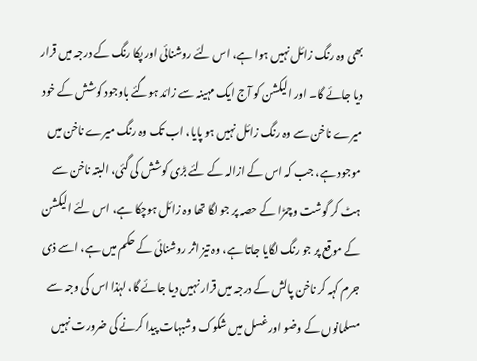بھی وہ رنگ زائل نہیں ہوا ہے، اس لئے روشنائی اور پکا رنگ کے درجہ میں قرار دیا جائے گا۔ اور الیکشن کو آج ایک مہینہ سے زائد ہوگئے باوجود کوشش کے خود میرے ناخن سے وہ رنگ زائل نہیں ہو پایا، اب تک وہ رنگ میرے ناخن میں موجود ہے، جب کہ اس کے ازالہ کے لئے بڑی کوشش کی گئی، البتہ ناخن سے ہٹ کر گوشت وچمڑا کے حصہ پر جو لگا تھا وہ زائل ہوچکا ہے، اس لئے الیکشن کے موقع پر جو رنگ لگایا جاتا ہے، وہ تیز اثر روشنائی کے حکم میں ہے، اسے ذی جرم کہہ کر ناخن پالش کے درجہ میں قرار نہیں دیا جائے گا، لہٰذا اس کی وجہ سے مسلمانوں کے وضو اور غسل میں شکوک وشبہات پیدا کرنے کی ضرورت نہیں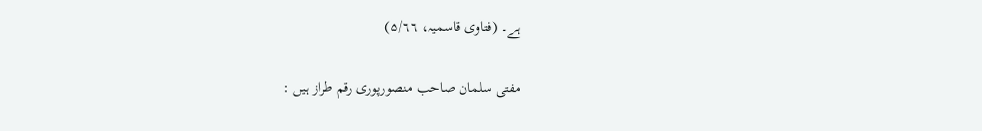ہے۔ (فتاوی قاسمیہ، ۵/٦٦)

مفتی سلمان صاحب منصورپوری رقم طراز ہیں :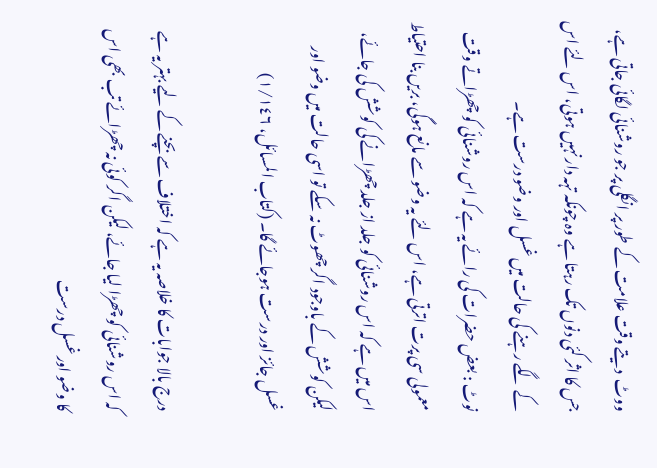ووٹ  دیتے وقت علامت کے طور پر انگلی پر جو روشنائی لگائی جاتی ہے، جس کا اثر کئی دنوں تک رہتا ہے وہ چونکہ تہہ دار نہیں ہوتی، اس لئے اس کے لگے رہنے کی حالت میں غسل اور وضو درست ہے۔
نوٹ : بعض حضرات کی رائے یہ ہے کہ اس روشنائی کو چھڑاتے وقت معمولی سی پرت اترتی ہے، اس لئے یہ وضو سے مانع ہوگی، بریں بنا احتیاط اس میں ہے کہ اس روشنائی کو جلد از جلد چھڑانے کی کوشش کی جائے، لیکن کوشش کے باوجود اگر چھوٹ نہ سکے تو اسی حالت میں وضو اور غسل جائز اور درست ہوجائے گا۔ (کتاب المسائل، ١/١٤٦)

درج بالا جوابات کا خلاصہ یہ ہے کہ اختلاف سے بچنے کے لیے بہتر یہ ہے کہ اس روشنائی کو چھڑا لیا جائے، لیکن اگر کوئی نہ چھڑائے تب بھی اس کا وضو اور غسل درست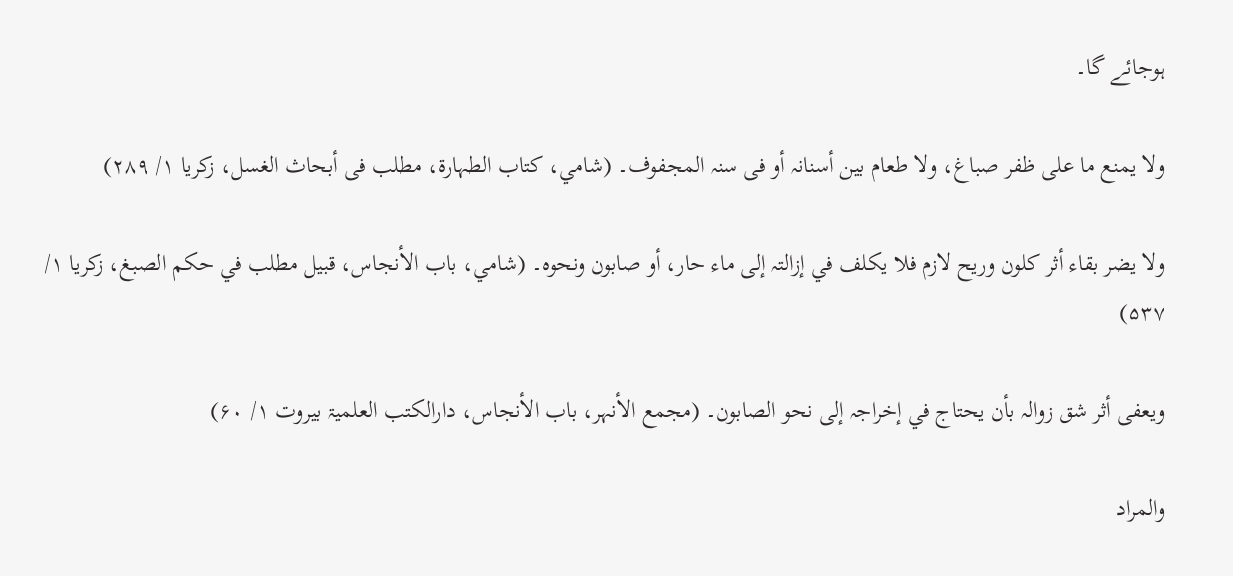ہوجائے گا۔

ولا یمنع ما علی ظفر صباغ، ولا طعام بین أسنانہ أو فی سنہ المجفوف۔ (شامي، کتاب الطہارۃ، مطلب فی أبحاث الغسل، زکریا ۱/ ۲۸۹)

ولا یضر بقاء أثر کلون وریح لازم فلا یکلف في إزالتہ إلی ماء حار، أو صابون ونحوہ۔ (شامي، باب الأنجاس، قبیل مطلب في حکم الصبغ، زکریا ۱/ ۵۳۷)

ویعفی أثر شق زوالہ بأن یحتاج في إخراجہ إلی نحو الصابون۔ (مجمع الأنہر، باب الأنجاس، دارالکتب العلمیۃ بیروت ۱/ ۶۰)

والمراد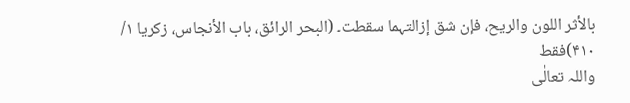بالأثر اللون والریح، فإن شق إزالتہما سقطت۔ (البحر الرائق، باب الأنجاس، زکریا ۱/ ۴۱۰)فقط
واللہ تعالٰی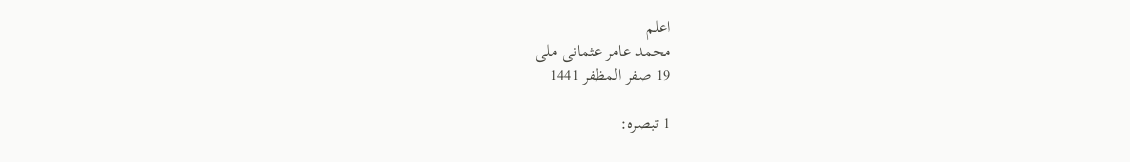اعلم
محمد عامر عثمانی ملی
19 صفر المظفر 1441

1 تبصرہ: